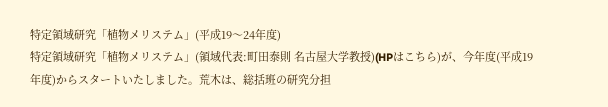特定領域研究「植物メリステム」(平成19〜24年度)
特定領域研究「植物メリステム」(領域代表:町田泰則 名古屋大学教授)(HPはこちら)が、今年度(平成19年度)からスタートいたしました。荒木は、総括班の研究分担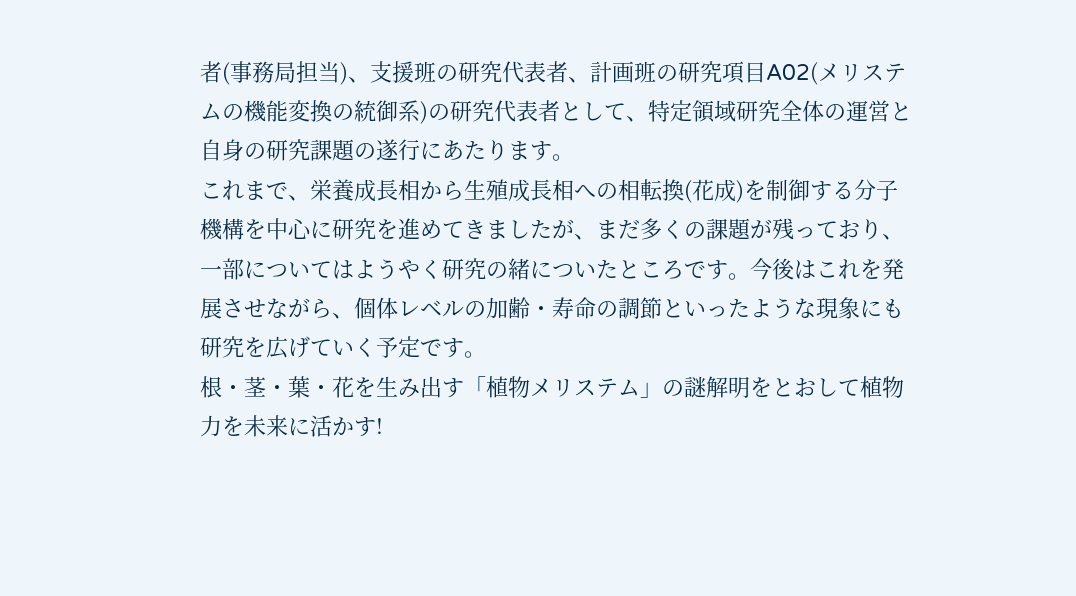者(事務局担当)、支援班の研究代表者、計画班の研究項目A02(メリステムの機能変換の統御系)の研究代表者として、特定領域研究全体の運営と自身の研究課題の遂行にあたります。
これまで、栄養成長相から生殖成長相への相転換(花成)を制御する分子機構を中心に研究を進めてきましたが、まだ多くの課題が残っており、一部についてはようやく研究の緒についたところです。今後はこれを発展させながら、個体レベルの加齢・寿命の調節といったような現象にも研究を広げていく予定です。
根・茎・葉・花を生み出す「植物メリステム」の謎解明をとおして植物力を未来に活かす!